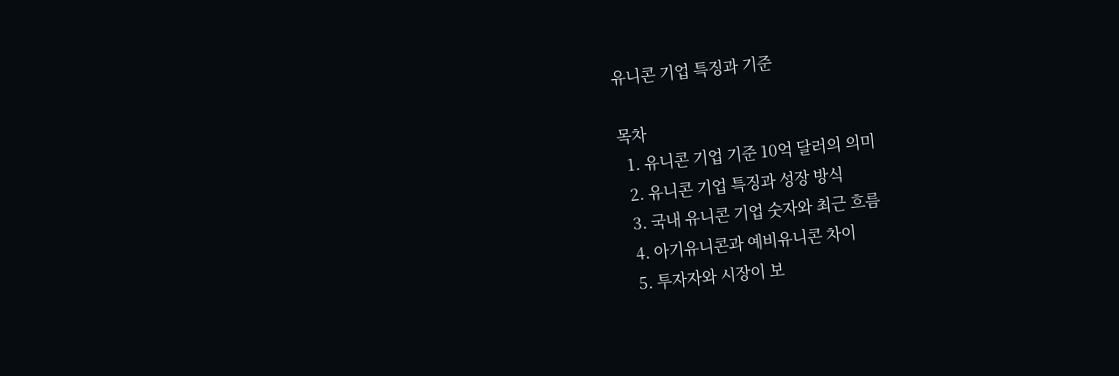유니콘 기업 특징과 기준

목차
  1. 유니콘 기업 기준 10억 달러의 의미
  2. 유니콘 기업 특징과 성장 방식
  3. 국내 유니콘 기업 숫자와 최근 흐름
  4. 아기유니콘과 예비유니콘 차이
  5. 투자자와 시장이 보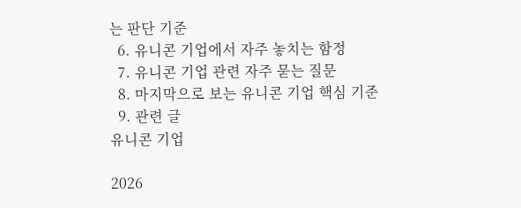는 판단 기준
  6. 유니콘 기업에서 자주 놓치는 함정
  7. 유니콘 기업 관련 자주 묻는 질문
  8. 마지막으로 보는 유니콘 기업 핵심 기준
  9. 관련 글
유니콘 기업

2026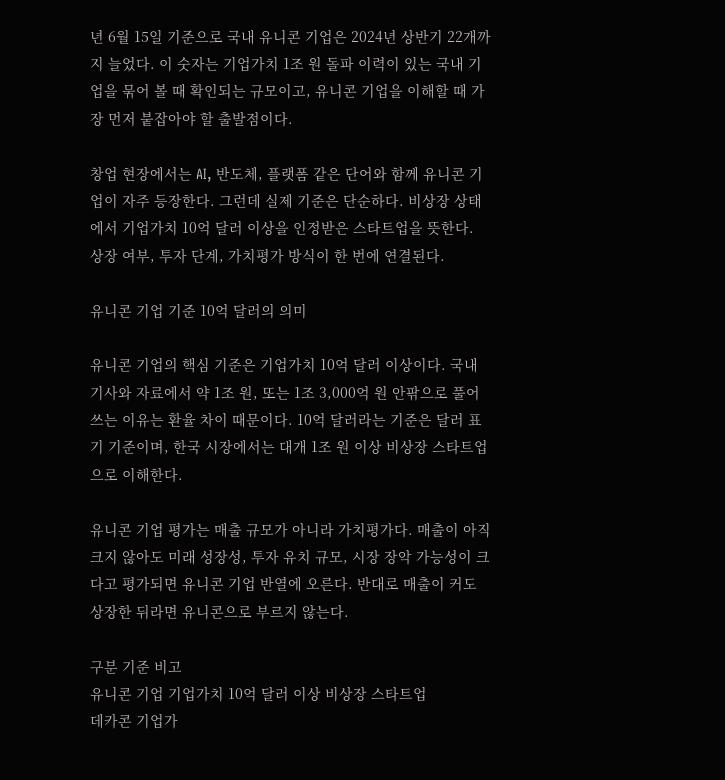년 6월 15일 기준으로 국내 유니콘 기업은 2024년 상반기 22개까지 늘었다. 이 숫자는 기업가치 1조 원 돌파 이력이 있는 국내 기업을 묶어 볼 때 확인되는 규모이고, 유니콘 기업을 이해할 때 가장 먼저 붙잡아야 할 출발점이다.

창업 현장에서는 AI, 반도체, 플랫폼 같은 단어와 함께 유니콘 기업이 자주 등장한다. 그런데 실제 기준은 단순하다. 비상장 상태에서 기업가치 10억 달러 이상을 인정받은 스타트업을 뜻한다. 상장 여부, 투자 단계, 가치평가 방식이 한 번에 연결된다.

유니콘 기업 기준 10억 달러의 의미

유니콘 기업의 핵심 기준은 기업가치 10억 달러 이상이다. 국내 기사와 자료에서 약 1조 원, 또는 1조 3,000억 원 안팎으로 풀어 쓰는 이유는 환율 차이 때문이다. 10억 달러라는 기준은 달러 표기 기준이며, 한국 시장에서는 대개 1조 원 이상 비상장 스타트업으로 이해한다.

유니콘 기업 평가는 매출 규모가 아니라 가치평가다. 매출이 아직 크지 않아도 미래 성장성, 투자 유치 규모, 시장 장악 가능성이 크다고 평가되면 유니콘 기업 반열에 오른다. 반대로 매출이 커도 상장한 뒤라면 유니콘으로 부르지 않는다.

구분 기준 비고
유니콘 기업 기업가치 10억 달러 이상 비상장 스타트업
데카콘 기업가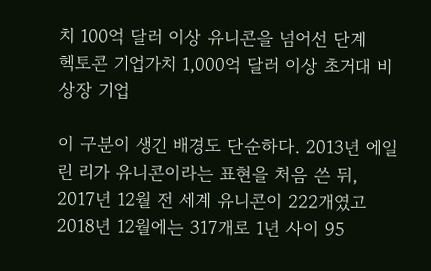치 100억 달러 이상 유니콘을 넘어선 단계
헥토콘 기업가치 1,000억 달러 이상 초거대 비상장 기업

이 구분이 생긴 배경도 단순하다. 2013년 에일린 리가 유니콘이라는 표현을 처음 쓴 뒤, 2017년 12월 전 세계 유니콘이 222개였고 2018년 12월에는 317개로 1년 사이 95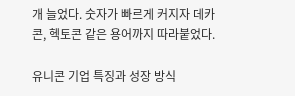개 늘었다. 숫자가 빠르게 커지자 데카콘, 헥토콘 같은 용어까지 따라붙었다.

유니콘 기업 특징과 성장 방식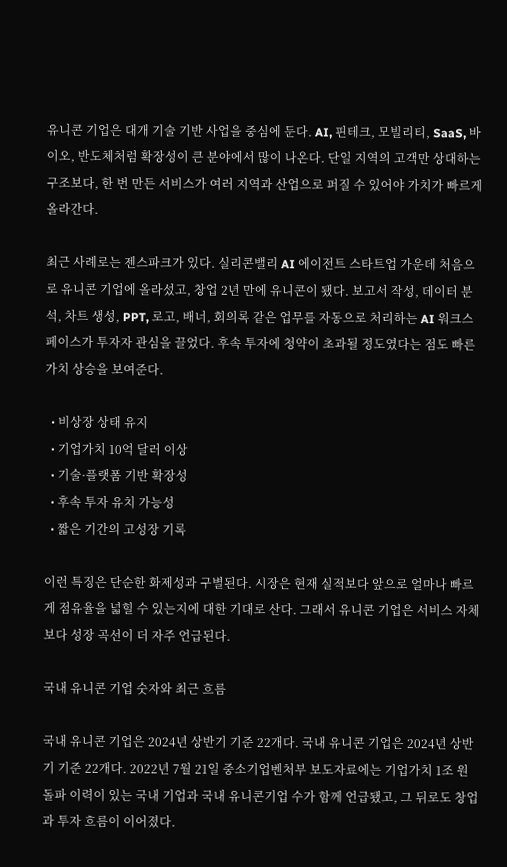유니콘 기업은 대개 기술 기반 사업을 중심에 둔다. AI, 핀테크, 모빌리티, SaaS, 바이오, 반도체처럼 확장성이 큰 분야에서 많이 나온다. 단일 지역의 고객만 상대하는 구조보다, 한 번 만든 서비스가 여러 지역과 산업으로 퍼질 수 있어야 가치가 빠르게 올라간다.

최근 사례로는 젠스파크가 있다. 실리콘밸리 AI 에이전트 스타트업 가운데 처음으로 유니콘 기업에 올라섰고, 창업 2년 만에 유니콘이 됐다. 보고서 작성, 데이터 분석, 차트 생성, PPT, 로고, 배너, 회의록 같은 업무를 자동으로 처리하는 AI 워크스페이스가 투자자 관심을 끌었다. 후속 투자에 청약이 초과될 정도였다는 점도 빠른 가치 상승을 보여준다.

  • 비상장 상태 유지
  • 기업가치 10억 달러 이상
  • 기술·플랫폼 기반 확장성
  • 후속 투자 유치 가능성
  • 짧은 기간의 고성장 기록

이런 특징은 단순한 화제성과 구별된다. 시장은 현재 실적보다 앞으로 얼마나 빠르게 점유율을 넓힐 수 있는지에 대한 기대로 산다. 그래서 유니콘 기업은 서비스 자체보다 성장 곡선이 더 자주 언급된다.

국내 유니콘 기업 숫자와 최근 흐름

국내 유니콘 기업은 2024년 상반기 기준 22개다. 국내 유니콘 기업은 2024년 상반기 기준 22개다. 2022년 7월 21일 중소기업벤처부 보도자료에는 기업가치 1조 원 돌파 이력이 있는 국내 기업과 국내 유니콘기업 수가 함께 언급됐고, 그 뒤로도 창업과 투자 흐름이 이어졌다.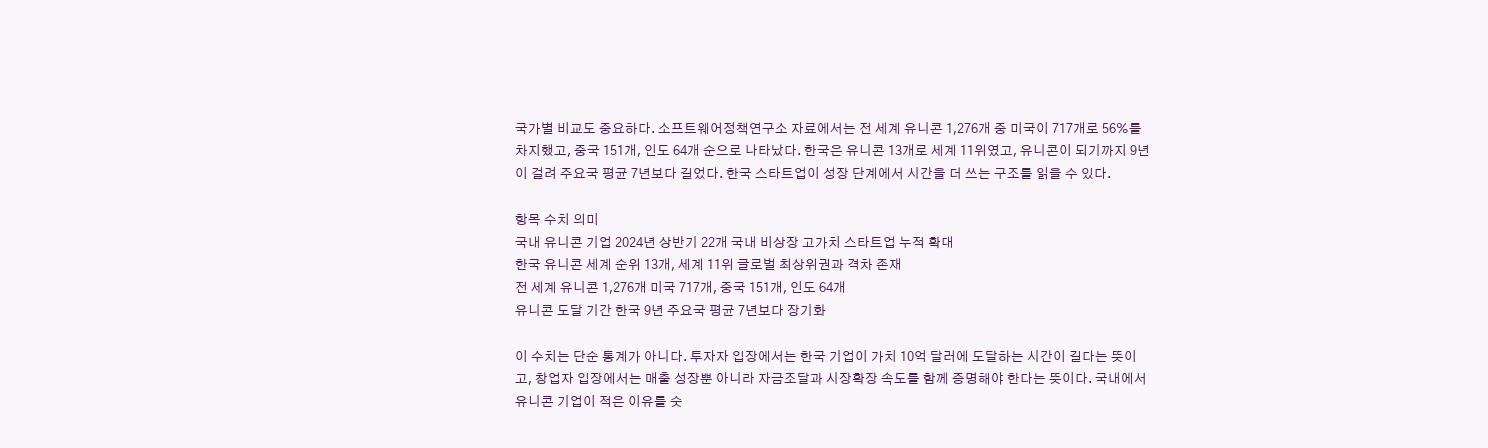국가별 비교도 중요하다. 소프트웨어정책연구소 자료에서는 전 세계 유니콘 1,276개 중 미국이 717개로 56%를 차지했고, 중국 151개, 인도 64개 순으로 나타났다. 한국은 유니콘 13개로 세계 11위였고, 유니콘이 되기까지 9년이 걸려 주요국 평균 7년보다 길었다. 한국 스타트업이 성장 단계에서 시간을 더 쓰는 구조를 읽을 수 있다.

항목 수치 의미
국내 유니콘 기업 2024년 상반기 22개 국내 비상장 고가치 스타트업 누적 확대
한국 유니콘 세계 순위 13개, 세계 11위 글로벌 최상위권과 격차 존재
전 세계 유니콘 1,276개 미국 717개, 중국 151개, 인도 64개
유니콘 도달 기간 한국 9년 주요국 평균 7년보다 장기화

이 수치는 단순 통계가 아니다. 투자자 입장에서는 한국 기업이 가치 10억 달러에 도달하는 시간이 길다는 뜻이고, 창업자 입장에서는 매출 성장뿐 아니라 자금조달과 시장확장 속도를 함께 증명해야 한다는 뜻이다. 국내에서 유니콘 기업이 적은 이유를 숫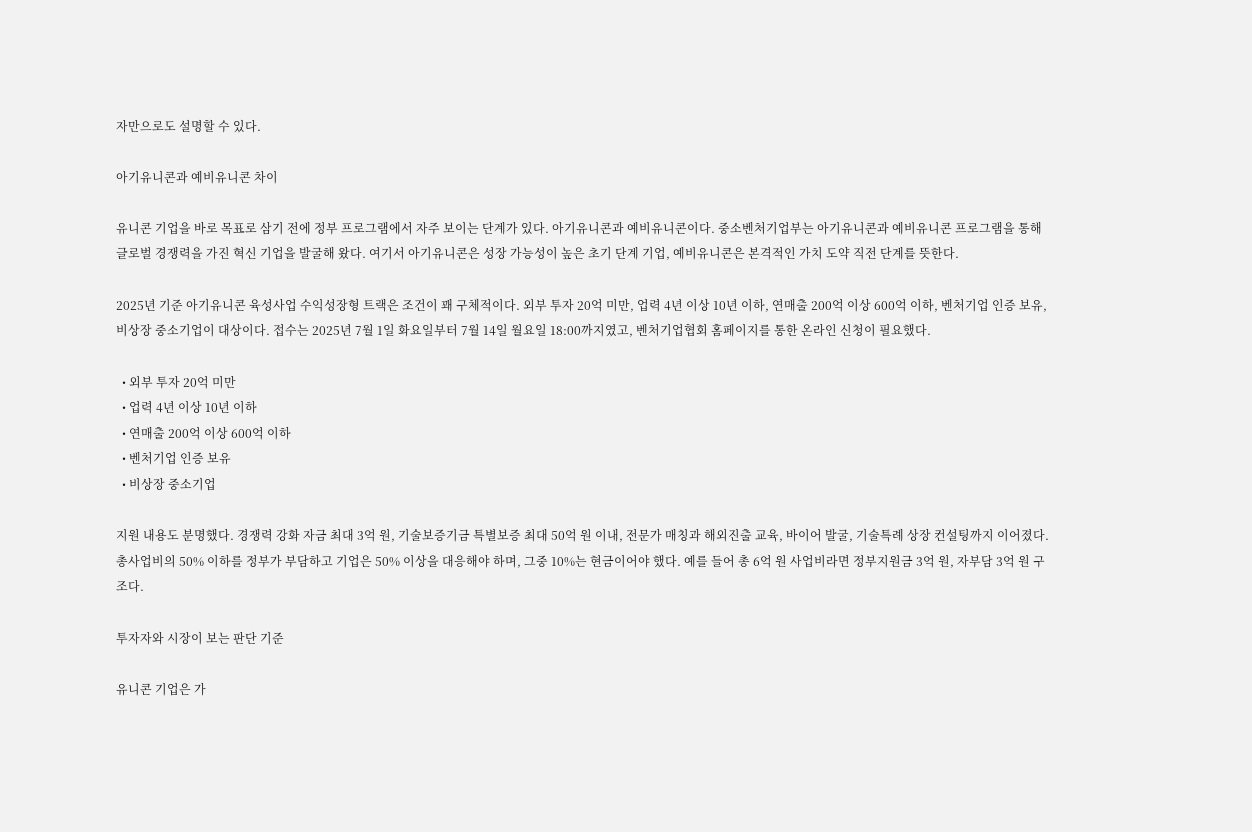자만으로도 설명할 수 있다.

아기유니콘과 예비유니콘 차이

유니콘 기업을 바로 목표로 삼기 전에 정부 프로그램에서 자주 보이는 단계가 있다. 아기유니콘과 예비유니콘이다. 중소벤처기업부는 아기유니콘과 예비유니콘 프로그램을 통해 글로벌 경쟁력을 가진 혁신 기업을 발굴해 왔다. 여기서 아기유니콘은 성장 가능성이 높은 초기 단계 기업, 예비유니콘은 본격적인 가치 도약 직전 단계를 뜻한다.

2025년 기준 아기유니콘 육성사업 수익성장형 트랙은 조건이 꽤 구체적이다. 외부 투자 20억 미만, 업력 4년 이상 10년 이하, 연매출 200억 이상 600억 이하, 벤처기업 인증 보유, 비상장 중소기업이 대상이다. 접수는 2025년 7월 1일 화요일부터 7월 14일 월요일 18:00까지였고, 벤처기업협회 홈페이지를 통한 온라인 신청이 필요했다.

  • 외부 투자 20억 미만
  • 업력 4년 이상 10년 이하
  • 연매출 200억 이상 600억 이하
  • 벤처기업 인증 보유
  • 비상장 중소기업

지원 내용도 분명했다. 경쟁력 강화 자금 최대 3억 원, 기술보증기금 특별보증 최대 50억 원 이내, 전문가 매칭과 해외진출 교육, 바이어 발굴, 기술특례 상장 컨설팅까지 이어졌다. 총사업비의 50% 이하를 정부가 부담하고 기업은 50% 이상을 대응해야 하며, 그중 10%는 현금이어야 했다. 예를 들어 총 6억 원 사업비라면 정부지원금 3억 원, 자부담 3억 원 구조다.

투자자와 시장이 보는 판단 기준

유니콘 기업은 가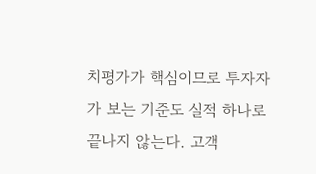치평가가 핵심이므로 투자자가 보는 기준도 실적 하나로 끝나지 않는다. 고객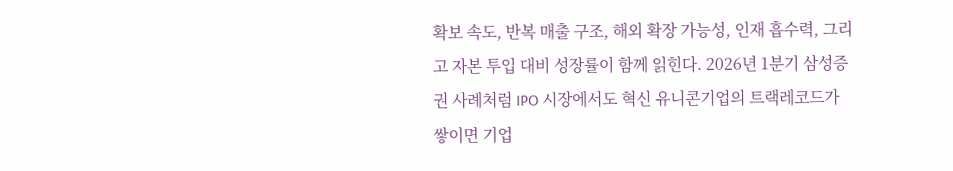확보 속도, 반복 매출 구조, 해외 확장 가능성, 인재 흡수력, 그리고 자본 투입 대비 성장률이 함께 읽힌다. 2026년 1분기 삼성증권 사례처럼 IPO 시장에서도 혁신 유니콘기업의 트랙레코드가 쌓이면 기업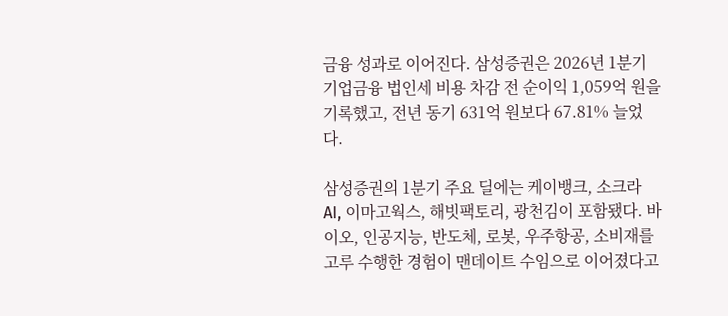금융 성과로 이어진다. 삼성증권은 2026년 1분기 기업금융 법인세 비용 차감 전 순이익 1,059억 원을 기록했고, 전년 동기 631억 원보다 67.81% 늘었다.

삼성증권의 1분기 주요 딜에는 케이뱅크, 소크라 AI, 이마고웍스, 해빗팩토리, 광천김이 포함됐다. 바이오, 인공지능, 반도체, 로봇, 우주항공, 소비재를 고루 수행한 경험이 맨데이트 수임으로 이어졌다고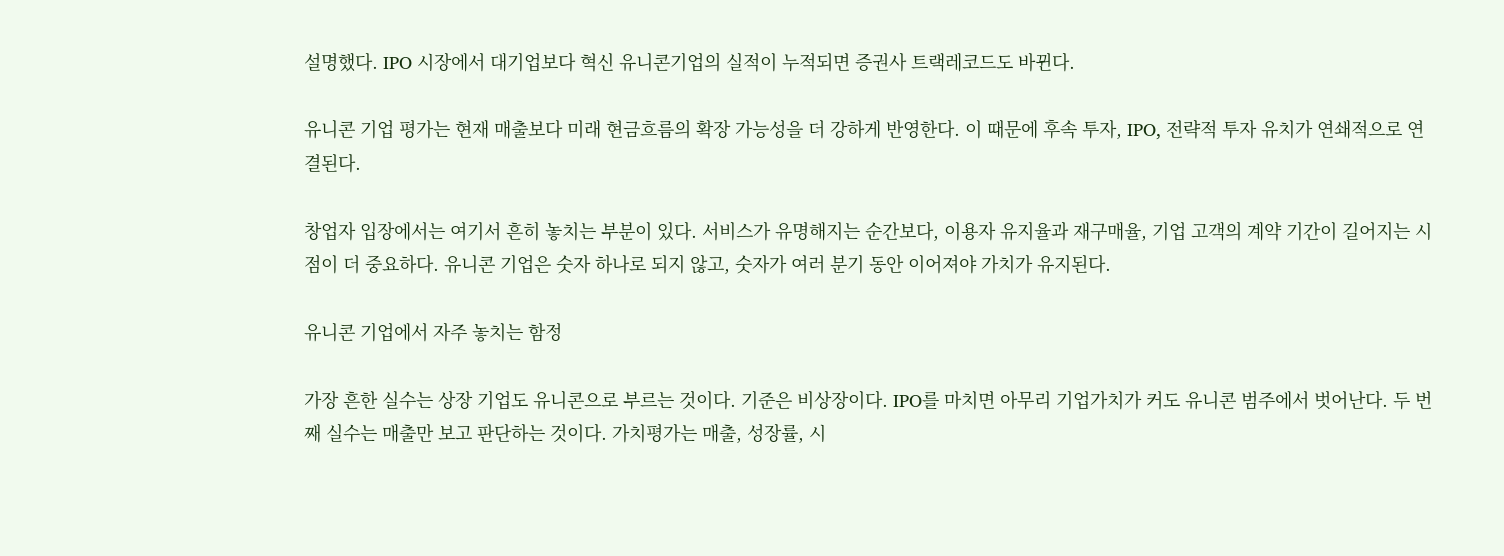설명했다. IPO 시장에서 대기업보다 혁신 유니콘기업의 실적이 누적되면 증권사 트랙레코드도 바뀐다.

유니콘 기업 평가는 현재 매출보다 미래 현금흐름의 확장 가능성을 더 강하게 반영한다. 이 때문에 후속 투자, IPO, 전략적 투자 유치가 연쇄적으로 연결된다.

창업자 입장에서는 여기서 흔히 놓치는 부분이 있다. 서비스가 유명해지는 순간보다, 이용자 유지율과 재구매율, 기업 고객의 계약 기간이 길어지는 시점이 더 중요하다. 유니콘 기업은 숫자 하나로 되지 않고, 숫자가 여러 분기 동안 이어져야 가치가 유지된다.

유니콘 기업에서 자주 놓치는 함정

가장 흔한 실수는 상장 기업도 유니콘으로 부르는 것이다. 기준은 비상장이다. IPO를 마치면 아무리 기업가치가 커도 유니콘 범주에서 벗어난다. 두 번째 실수는 매출만 보고 판단하는 것이다. 가치평가는 매출, 성장률, 시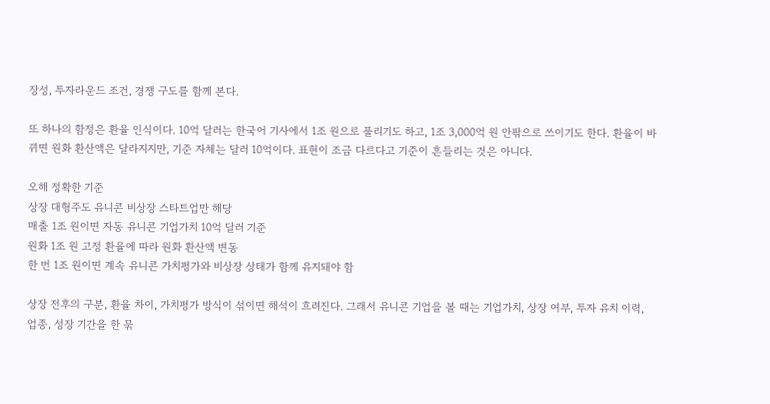장성, 투자라운드 조건, 경쟁 구도를 함께 본다.

또 하나의 함정은 환율 인식이다. 10억 달러는 한국어 기사에서 1조 원으로 풀리기도 하고, 1조 3,000억 원 안팎으로 쓰이기도 한다. 환율이 바뀌면 원화 환산액은 달라지지만, 기준 자체는 달러 10억이다. 표현이 조금 다르다고 기준이 흔들리는 것은 아니다.

오해 정확한 기준
상장 대형주도 유니콘 비상장 스타트업만 해당
매출 1조 원이면 자동 유니콘 기업가치 10억 달러 기준
원화 1조 원 고정 환율에 따라 원화 환산액 변동
한 번 1조 원이면 계속 유니콘 가치평가와 비상장 상태가 함께 유지돼야 함

상장 전후의 구분, 환율 차이, 가치평가 방식이 섞이면 해석이 흐려진다. 그래서 유니콘 기업을 볼 때는 기업가치, 상장 여부, 투자 유치 이력, 업종, 성장 기간을 한 묶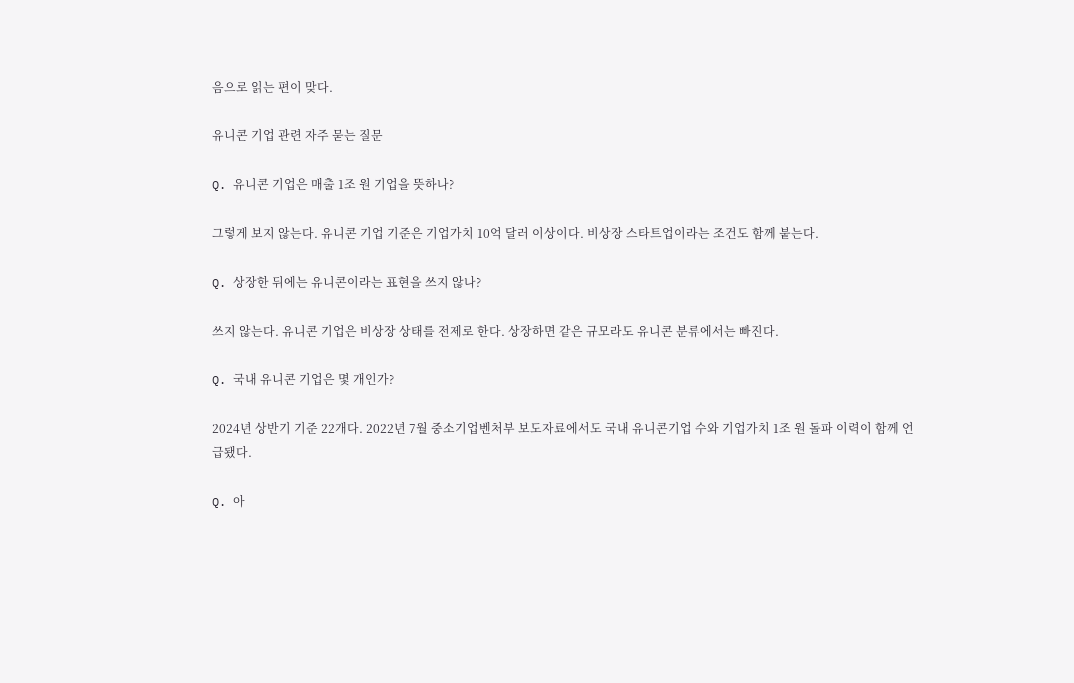음으로 읽는 편이 맞다.

유니콘 기업 관련 자주 묻는 질문

Q. 유니콘 기업은 매출 1조 원 기업을 뜻하나?

그렇게 보지 않는다. 유니콘 기업 기준은 기업가치 10억 달러 이상이다. 비상장 스타트업이라는 조건도 함께 붙는다.

Q. 상장한 뒤에는 유니콘이라는 표현을 쓰지 않나?

쓰지 않는다. 유니콘 기업은 비상장 상태를 전제로 한다. 상장하면 같은 규모라도 유니콘 분류에서는 빠진다.

Q. 국내 유니콘 기업은 몇 개인가?

2024년 상반기 기준 22개다. 2022년 7월 중소기업벤처부 보도자료에서도 국내 유니콘기업 수와 기업가치 1조 원 돌파 이력이 함께 언급됐다.

Q. 아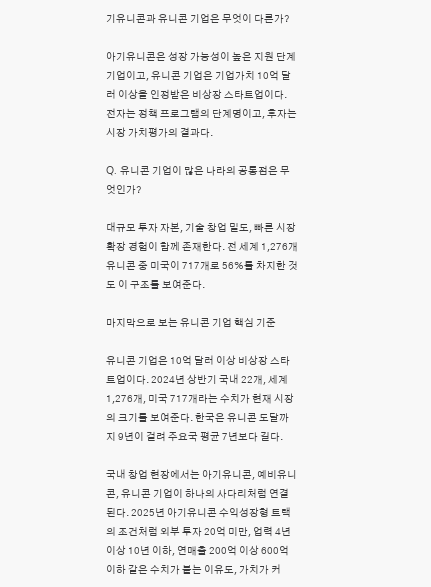기유니콘과 유니콘 기업은 무엇이 다른가?

아기유니콘은 성장 가능성이 높은 지원 단계 기업이고, 유니콘 기업은 기업가치 10억 달러 이상을 인정받은 비상장 스타트업이다. 전자는 정책 프로그램의 단계명이고, 후자는 시장 가치평가의 결과다.

Q. 유니콘 기업이 많은 나라의 공통점은 무엇인가?

대규모 투자 자본, 기술 창업 밀도, 빠른 시장 확장 경험이 함께 존재한다. 전 세계 1,276개 유니콘 중 미국이 717개로 56%를 차지한 것도 이 구조를 보여준다.

마지막으로 보는 유니콘 기업 핵심 기준

유니콘 기업은 10억 달러 이상 비상장 스타트업이다. 2024년 상반기 국내 22개, 세계 1,276개, 미국 717개라는 수치가 현재 시장의 크기를 보여준다. 한국은 유니콘 도달까지 9년이 걸려 주요국 평균 7년보다 길다.

국내 창업 현장에서는 아기유니콘, 예비유니콘, 유니콘 기업이 하나의 사다리처럼 연결된다. 2025년 아기유니콘 수익성장형 트랙의 조건처럼 외부 투자 20억 미만, 업력 4년 이상 10년 이하, 연매출 200억 이상 600억 이하 같은 수치가 붙는 이유도, 가치가 커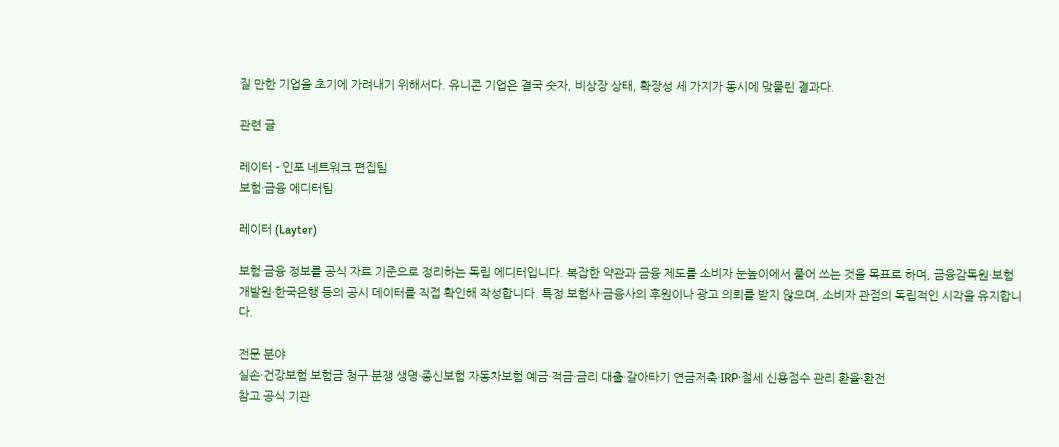질 만한 기업을 초기에 가려내기 위해서다. 유니콘 기업은 결국 숫자, 비상장 상태, 확장성 세 가지가 동시에 맞물린 결과다.

관련 글

레이터 - 인포 네트워크 편집팀
보험·금융 에디터팀

레이터 (Layter)

보험·금융 정보를 공식 자료 기준으로 정리하는 독립 에디터입니다. 복잡한 약관과 금융 제도를 소비자 눈높이에서 풀어 쓰는 것을 목표로 하며, 금융감독원·보험개발원·한국은행 등의 공시 데이터를 직접 확인해 작성합니다. 특정 보험사·금융사의 후원이나 광고 의뢰를 받지 않으며, 소비자 관점의 독립적인 시각을 유지합니다.

전문 분야
실손·건강보험 보험금 청구·분쟁 생명·종신보험 자동차보험 예금·적금·금리 대출·갈아타기 연금저축·IRP·절세 신용점수 관리 환율·환전
참고 공식 기관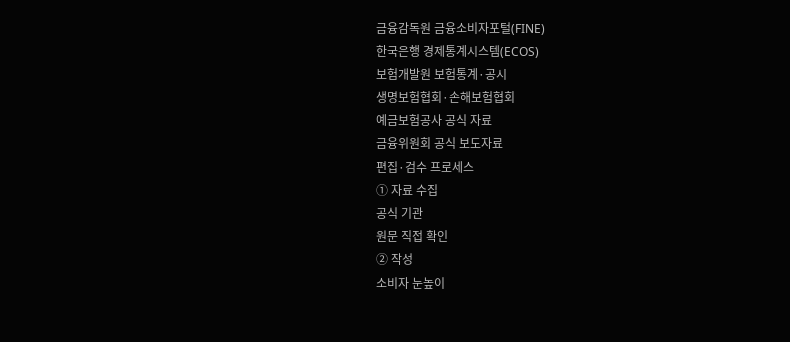금융감독원 금융소비자포털(FINE)
한국은행 경제통계시스템(ECOS)
보험개발원 보험통계·공시
생명보험협회·손해보험협회
예금보험공사 공식 자료
금융위원회 공식 보도자료
편집·검수 프로세스
① 자료 수집
공식 기관
원문 직접 확인
② 작성
소비자 눈높이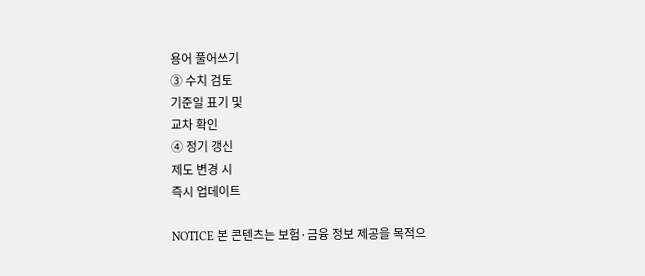용어 풀어쓰기
③ 수치 검토
기준일 표기 및
교차 확인
④ 정기 갱신
제도 변경 시
즉시 업데이트

NOTICE 본 콘텐츠는 보험·금융 정보 제공을 목적으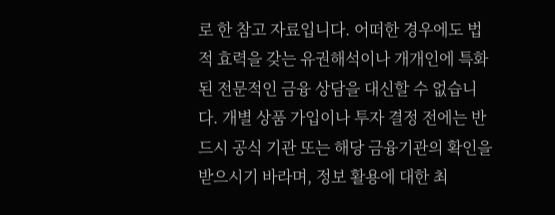로 한 참고 자료입니다. 어떠한 경우에도 법적 효력을 갖는 유권해석이나 개개인에 특화된 전문적인 금융 상담을 대신할 수 없습니다. 개별 상품 가입이나 투자 결정 전에는 반드시 공식 기관 또는 해당 금융기관의 확인을 받으시기 바라며, 정보 활용에 대한 최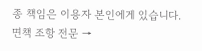종 책임은 이용자 본인에게 있습니다. 면책 조항 전문 →